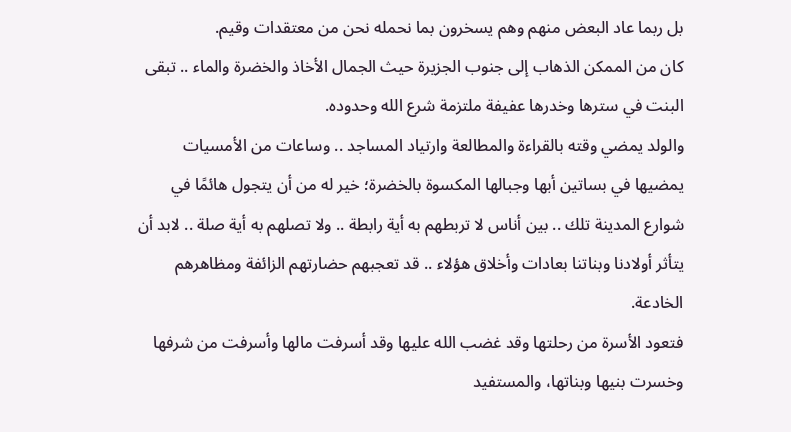بل ربما عاد البعض منهم وهم يسخرون بما نحمله نحن من معتقدات وقيم.
كان من الممكن الذهاب إلى جنوب الجزيرة حيث الجمال الأخاذ والخضرة والماء .. تبقى البنت في سترها وخدرها عفيفة ملتزمة شرع الله وحدوده.
والولد يمضي وقته بالقراءة والمطالعة وارتياد المساجد .. وساعات من الأمسيات يمضيها في بساتين أبها وجبالها المكسوة بالخضرة؛ خير له من أن يتجول هائمًا في شوارع المدينة تلك .. بين أناس لا تربطهم به أية رابطة .. ولا تصلهم به أية صلة .. لابد أن يتأثر أولادنا وبناتنا بعادات وأخلاق هؤلاء .. قد تعجبهم حضارتهم الزائفة ومظاهرهم الخادعة.
فتعود الأسرة من رحلتها وقد غضب الله عليها وقد أسرفت مالها وأسرفت من شرفها وخسرت بنيها وبناتها، والمستفيد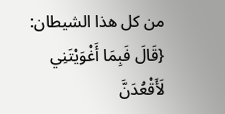من كل هذا الشيطان: {قَالَ فَبِمَا أَغْوَيْتَنِي لَأَقْعُدَنَّ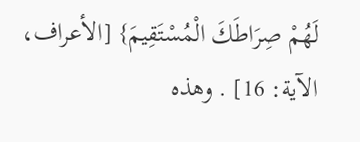لَهُمْ صِرَاطَكَ الْمُسْتَقِيمَ} [الأعراف، الآية: 16] . وهذه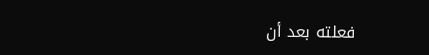فعلته بعد أن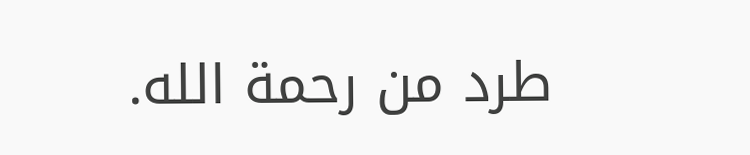طرد من رحمة الله.